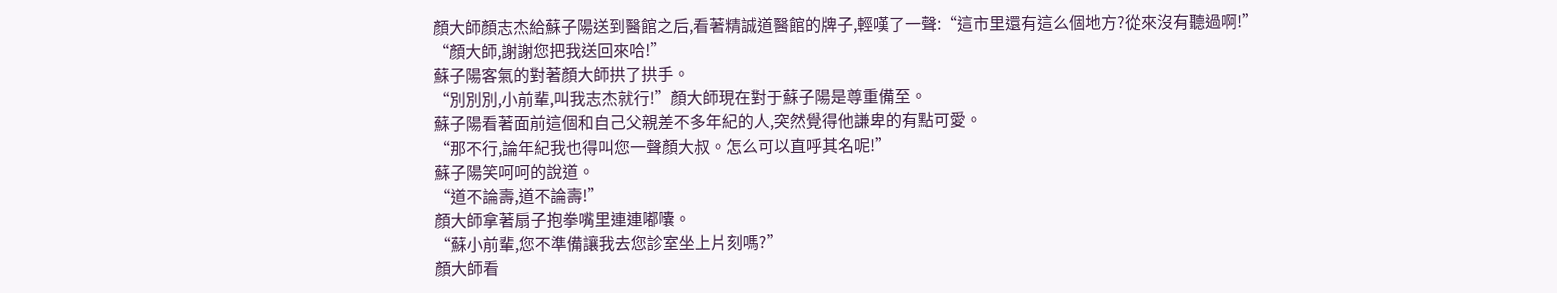顏大師顏志杰給蘇子陽送到醫館之后,看著精誠道醫館的牌子,輕嘆了一聲:“這市里還有這么個地方?從來沒有聽過啊!”
“顏大師,謝謝您把我送回來哈!”
蘇子陽客氣的對著顏大師拱了拱手。
“別別別,小前輩,叫我志杰就行!”顏大師現在對于蘇子陽是尊重備至。
蘇子陽看著面前這個和自己父親差不多年紀的人,突然覺得他謙卑的有點可愛。
“那不行,論年紀我也得叫您一聲顏大叔。怎么可以直呼其名呢!”
蘇子陽笑呵呵的說道。
“道不論壽,道不論壽!”
顏大師拿著扇子抱拳嘴里連連嘟囔。
“蘇小前輩,您不準備讓我去您診室坐上片刻嗎?”
顏大師看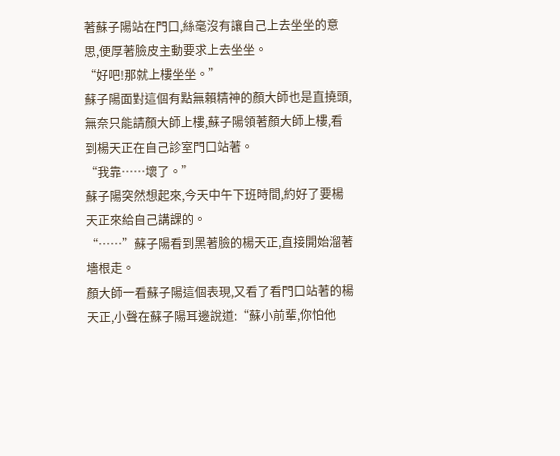著蘇子陽站在門口,絲毫沒有讓自己上去坐坐的意思,便厚著臉皮主動要求上去坐坐。
“好吧!那就上樓坐坐。”
蘇子陽面對這個有點無賴精神的顏大師也是直撓頭,無奈只能請顏大師上樓,蘇子陽領著顏大師上樓,看到楊天正在自己診室門口站著。
“我靠……壞了。”
蘇子陽突然想起來,今天中午下班時間,約好了要楊天正來給自己講課的。
“……”蘇子陽看到黑著臉的楊天正,直接開始溜著墻根走。
顏大師一看蘇子陽這個表現,又看了看門口站著的楊天正,小聲在蘇子陽耳邊說道:“蘇小前輩,你怕他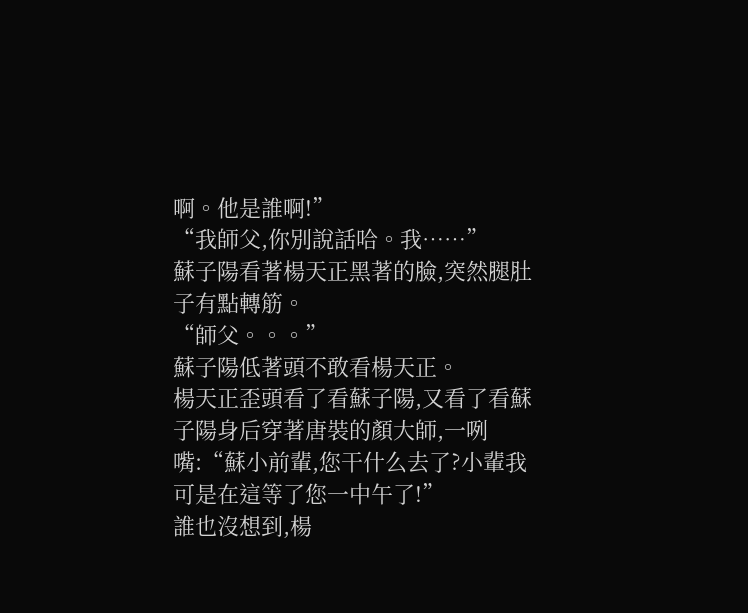啊。他是誰啊!”
“我師父,你別說話哈。我……”
蘇子陽看著楊天正黑著的臉,突然腿肚子有點轉筋。
“師父。。。”
蘇子陽低著頭不敢看楊天正。
楊天正歪頭看了看蘇子陽,又看了看蘇子陽身后穿著唐裝的顏大師,一咧嘴:“蘇小前輩,您干什么去了?小輩我可是在這等了您一中午了!”
誰也沒想到,楊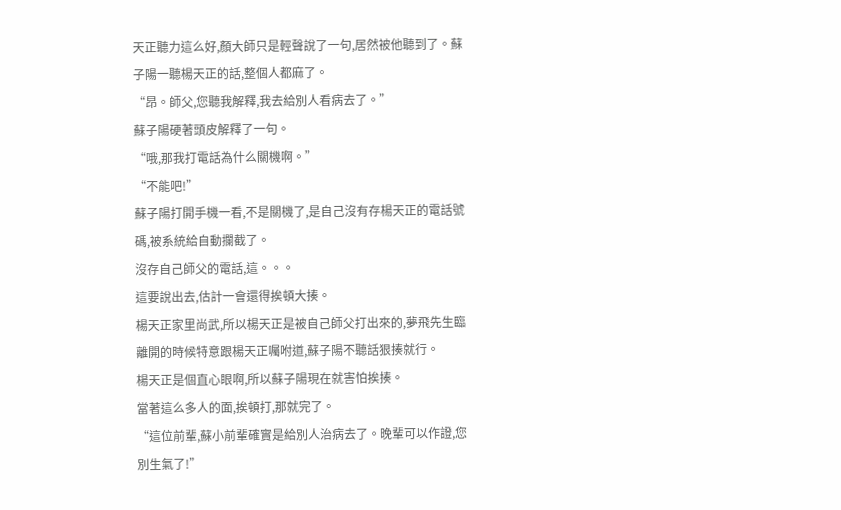天正聽力這么好,顏大師只是輕聲說了一句,居然被他聽到了。蘇子陽一聽楊天正的話,整個人都麻了。
“昂。師父,您聽我解釋,我去給別人看病去了。”
蘇子陽硬著頭皮解釋了一句。
“哦,那我打電話為什么關機啊。”
“不能吧!”
蘇子陽打開手機一看,不是關機了,是自己沒有存楊天正的電話號碼,被系統給自動攔截了。
沒存自己師父的電話,這。。。
這要說出去,估計一會還得挨頓大揍。
楊天正家里尚武,所以楊天正是被自己師父打出來的,夢飛先生臨離開的時候特意跟楊天正囑咐道,蘇子陽不聽話狠揍就行。
楊天正是個直心眼啊,所以蘇子陽現在就害怕挨揍。
當著這么多人的面,挨頓打,那就完了。
“這位前輩,蘇小前輩確實是給別人治病去了。晚輩可以作證,您別生氣了!”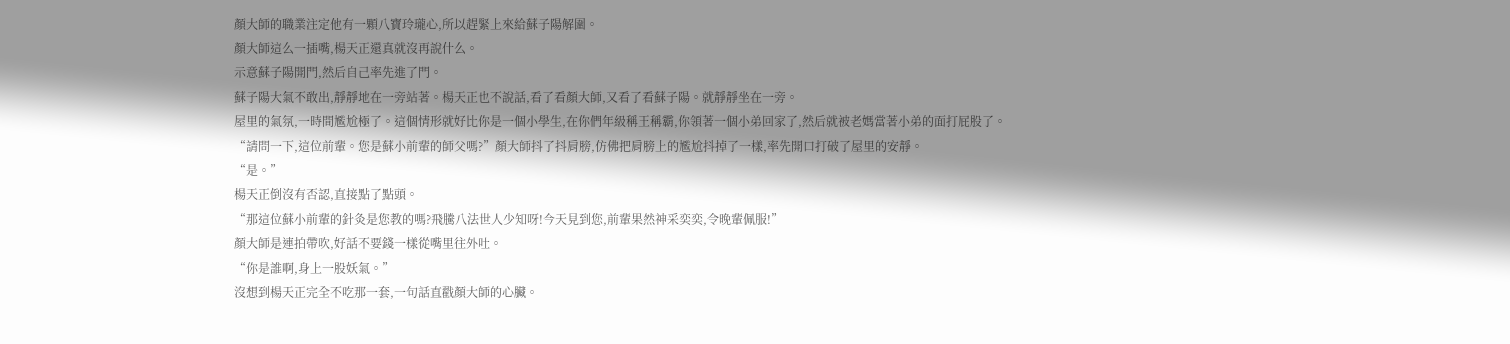顏大師的職業注定他有一顆八寶玲瓏心,所以趕緊上來給蘇子陽解圍。
顏大師這么一插嘴,楊天正還真就沒再說什么。
示意蘇子陽開門,然后自己率先進了門。
蘇子陽大氣不敢出,靜靜地在一旁站著。楊天正也不說話,看了看顏大師,又看了看蘇子陽。就靜靜坐在一旁。
屋里的氣氛,一時間尷尬極了。這個情形就好比你是一個小學生,在你們年級稱王稱霸,你領著一個小弟回家了,然后就被老媽當著小弟的面打屁股了。
“請問一下,這位前輩。您是蘇小前輩的師父嗎?”顏大師抖了抖肩膀,仿佛把肩膀上的尷尬抖掉了一樣,率先開口打破了屋里的安靜。
“是。”
楊天正倒沒有否認,直接點了點頭。
“那這位蘇小前輩的針灸是您教的嗎?飛騰八法世人少知呀!今天見到您,前輩果然神采奕奕,令晚輩佩服!”
顏大師是連拍帶吹,好話不要錢一樣從嘴里往外吐。
“你是誰啊,身上一股妖氣。”
沒想到楊天正完全不吃那一套,一句話直戳顏大師的心臟。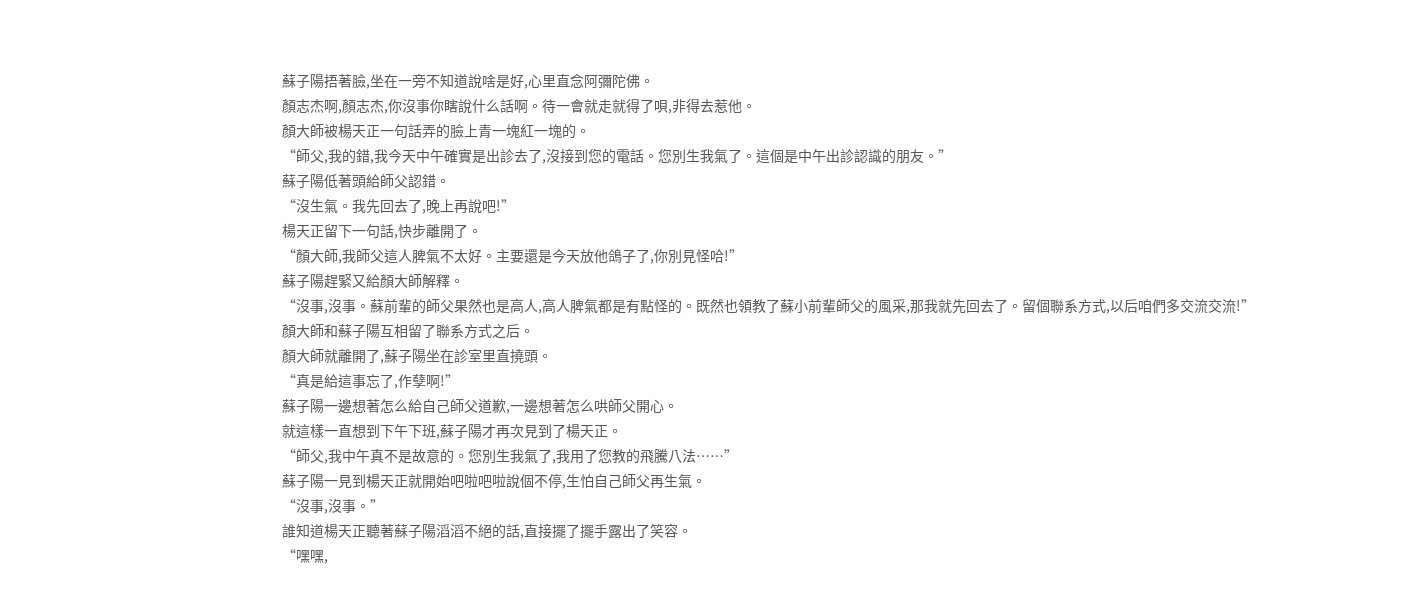蘇子陽捂著臉,坐在一旁不知道說啥是好,心里直念阿彌陀佛。
顏志杰啊,顏志杰,你沒事你瞎說什么話啊。待一會就走就得了唄,非得去惹他。
顏大師被楊天正一句話弄的臉上青一塊紅一塊的。
“師父,我的錯,我今天中午確實是出診去了,沒接到您的電話。您別生我氣了。這個是中午出診認識的朋友。”
蘇子陽低著頭給師父認錯。
“沒生氣。我先回去了,晚上再說吧!”
楊天正留下一句話,快步離開了。
“顏大師,我師父這人脾氣不太好。主要還是今天放他鴿子了,你別見怪哈!”
蘇子陽趕緊又給顏大師解釋。
“沒事,沒事。蘇前輩的師父果然也是高人,高人脾氣都是有點怪的。既然也領教了蘇小前輩師父的風采,那我就先回去了。留個聯系方式,以后咱們多交流交流!”
顏大師和蘇子陽互相留了聯系方式之后。
顏大師就離開了,蘇子陽坐在診室里直撓頭。
“真是給這事忘了,作孽啊!”
蘇子陽一邊想著怎么給自己師父道歉,一邊想著怎么哄師父開心。
就這樣一直想到下午下班,蘇子陽才再次見到了楊天正。
“師父,我中午真不是故意的。您別生我氣了,我用了您教的飛騰八法……”
蘇子陽一見到楊天正就開始吧啦吧啦說個不停,生怕自己師父再生氣。
“沒事,沒事。”
誰知道楊天正聽著蘇子陽滔滔不絕的話,直接擺了擺手露出了笑容。
“嘿嘿,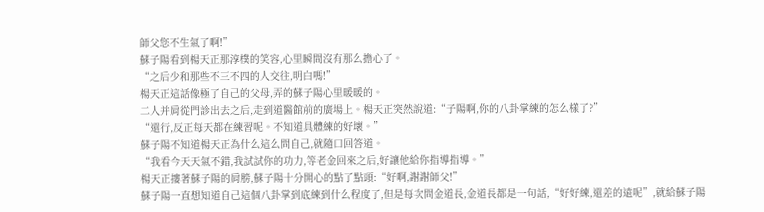師父您不生氣了啊!”
蘇子陽看到楊天正那淳樸的笑容,心里瞬間沒有那么擔心了。
“之后少和那些不三不四的人交往,明白嗎!”
楊天正這話像極了自己的父母,弄的蘇子陽心里暖暖的。
二人并肩從門診出去之后,走到道醫館前的廣場上。楊天正突然說道:“子陽啊,你的八卦掌練的怎么樣了?”
“還行,反正每天都在練習呢。不知道具體練的好壞。”
蘇子陽不知道楊天正為什么這么問自己,就隨口回答道。
“我看今天天氣不錯,我試試你的功力,等老金回來之后,好讓他給你指導指導。”
楊天正摟著蘇子陽的肩膀,蘇子陽十分開心的點了點頭:“好啊,謝謝師父!”
蘇子陽一直想知道自己這個八卦掌到底練到什么程度了,但是每次問金道長,金道長都是一句話,“好好練,還差的遠呢”,就給蘇子陽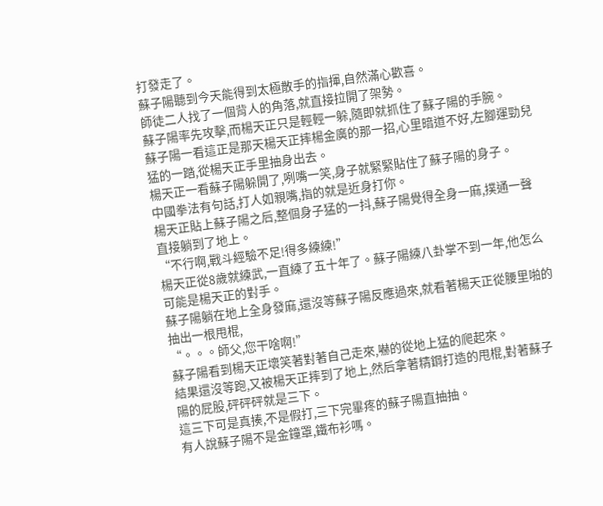打發走了。
蘇子陽聽到今天能得到太極散手的指揮,自然滿心歡喜。
師徒二人找了一個背人的角落,就直接拉開了架勢。
蘇子陽率先攻擊,而楊天正只是輕輕一躲,隨即就抓住了蘇子陽的手腕。
蘇子陽一看這正是那天楊天正摔楊金廣的那一招,心里暗道不好,左腳運勁兒猛的一踏,從楊天正手里抽身出去。
楊天正一看蘇子陽躲開了,咧嘴一笑,身子就緊緊貼住了蘇子陽的身子。
中國拳法有句話,打人如親嘴,指的就是近身打你。
楊天正貼上蘇子陽之后,整個身子猛的一抖,蘇子陽覺得全身一麻,撲通一聲直接躺到了地上。
“不行啊,戰斗經驗不足!得多練練!”
楊天正從8歲就練武,一直練了五十年了。蘇子陽練八卦掌不到一年,他怎么可能是楊天正的對手。
蘇子陽躺在地上全身發麻,還沒等蘇子陽反應過來,就看著楊天正從腰里啪的抽出一根甩棍,
“。。。師父,您干啥啊!”
蘇子陽看到楊天正壞笑著對著自己走來,嚇的從地上猛的爬起來。
結果還沒等跑,又被楊天正摔到了地上,然后拿著精鋼打造的甩棍,對著蘇子陽的屁股,砰砰砰就是三下。
這三下可是真揍,不是假打,三下完畢疼的蘇子陽直抽抽。
有人說蘇子陽不是金鐘罩,鐵布衫嗎。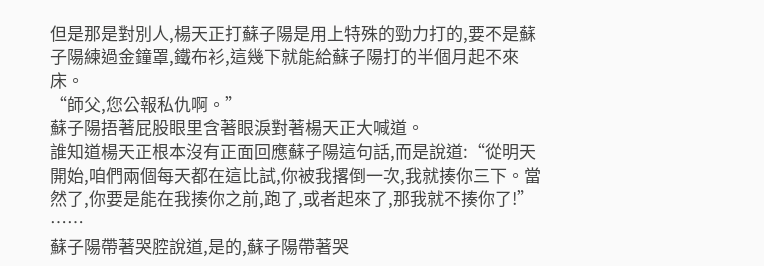但是那是對別人,楊天正打蘇子陽是用上特殊的勁力打的,要不是蘇子陽練過金鐘罩,鐵布衫,這幾下就能給蘇子陽打的半個月起不來床。
“師父,您公報私仇啊。”
蘇子陽捂著屁股眼里含著眼淚對著楊天正大喊道。
誰知道楊天正根本沒有正面回應蘇子陽這句話,而是說道:“從明天開始,咱們兩個每天都在這比試,你被我撂倒一次,我就揍你三下。當然了,你要是能在我揍你之前,跑了,或者起來了,那我就不揍你了!”
……
蘇子陽帶著哭腔說道,是的,蘇子陽帶著哭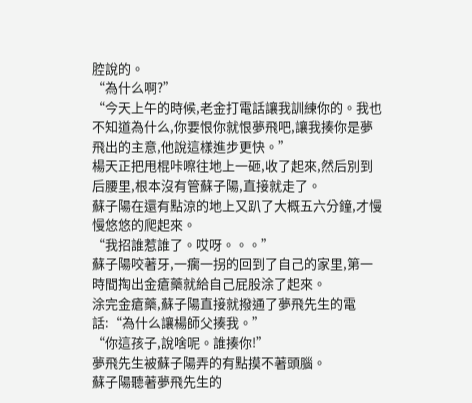腔說的。
“為什么啊?”
“今天上午的時候,老金打電話讓我訓練你的。我也不知道為什么,你要恨你就恨夢飛吧,讓我揍你是夢飛出的主意,他說這樣進步更快。”
楊天正把甩棍咔嚓往地上一砸,收了起來,然后別到后腰里,根本沒有管蘇子陽,直接就走了。
蘇子陽在還有點涼的地上又趴了大概五六分鐘,才慢慢悠悠的爬起來。
“我招誰惹誰了。哎呀。。。”
蘇子陽咬著牙,一瘸一拐的回到了自己的家里,第一時間掏出金瘡藥就給自己屁股涂了起來。
涂完金瘡藥,蘇子陽直接就撥通了夢飛先生的電話:“為什么讓楊師父揍我。”
“你這孩子,說啥呢。誰揍你!”
夢飛先生被蘇子陽弄的有點摸不著頭腦。
蘇子陽聽著夢飛先生的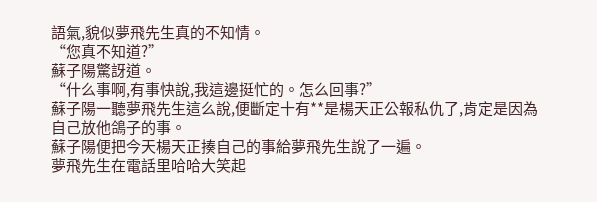語氣,貌似夢飛先生真的不知情。
“您真不知道?”
蘇子陽驚訝道。
“什么事啊,有事快說,我這邊挺忙的。怎么回事?”
蘇子陽一聽夢飛先生這么說,便斷定十有**是楊天正公報私仇了,肯定是因為自己放他鴿子的事。
蘇子陽便把今天楊天正揍自己的事給夢飛先生說了一遍。
夢飛先生在電話里哈哈大笑起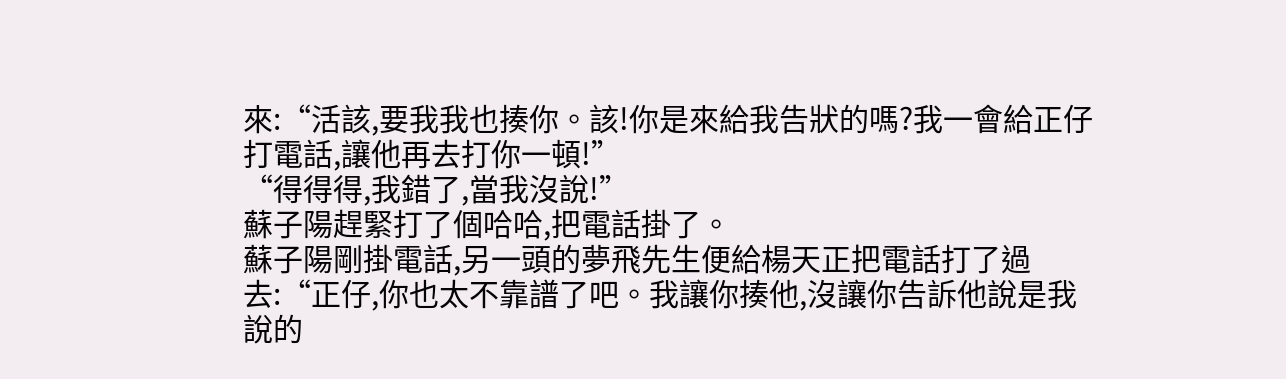來:“活該,要我我也揍你。該!你是來給我告狀的嗎?我一會給正仔打電話,讓他再去打你一頓!”
“得得得,我錯了,當我沒說!”
蘇子陽趕緊打了個哈哈,把電話掛了。
蘇子陽剛掛電話,另一頭的夢飛先生便給楊天正把電話打了過去:“正仔,你也太不靠譜了吧。我讓你揍他,沒讓你告訴他說是我說的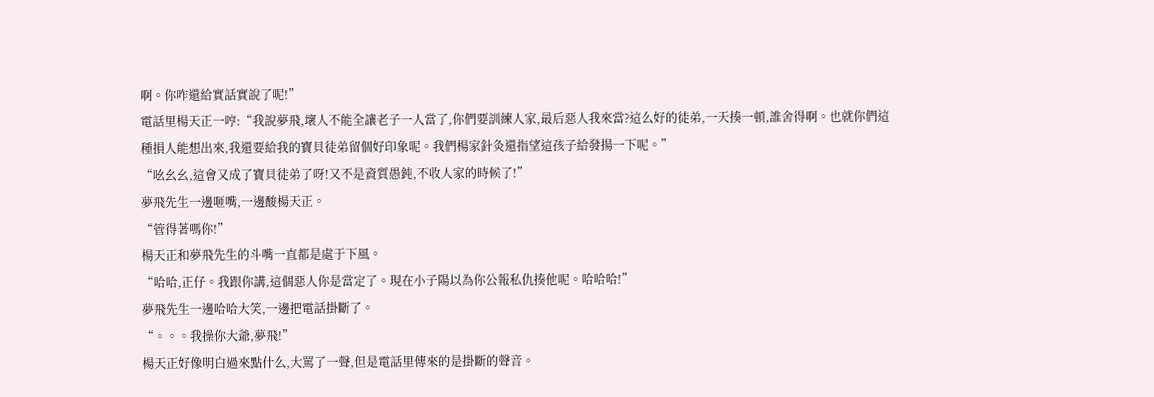啊。你咋還給實話實說了呢!”
電話里楊天正一哼:“我說夢飛,壞人不能全讓老子一人當了,你們要訓練人家,最后惡人我來當?這么好的徒弟,一天揍一頓,誰舍得啊。也就你們這種損人能想出來,我還要給我的寶貝徒弟留個好印象呢。我們楊家針灸還指望這孩子給發揚一下呢。”
“吆幺幺,這會又成了寶貝徒弟了呀!又不是資質愚鈍,不收人家的時候了!”
夢飛先生一邊咂嘴,一邊酸楊天正。
“管得著嗎你!”
楊天正和夢飛先生的斗嘴一直都是處于下風。
“哈哈,正仔。我跟你講,這個惡人你是當定了。現在小子陽以為你公報私仇揍他呢。哈哈哈!”
夢飛先生一邊哈哈大笑,一邊把電話掛斷了。
“。。。我操你大爺,夢飛!”
楊天正好像明白過來點什么,大罵了一聲,但是電話里傳來的是掛斷的聲音。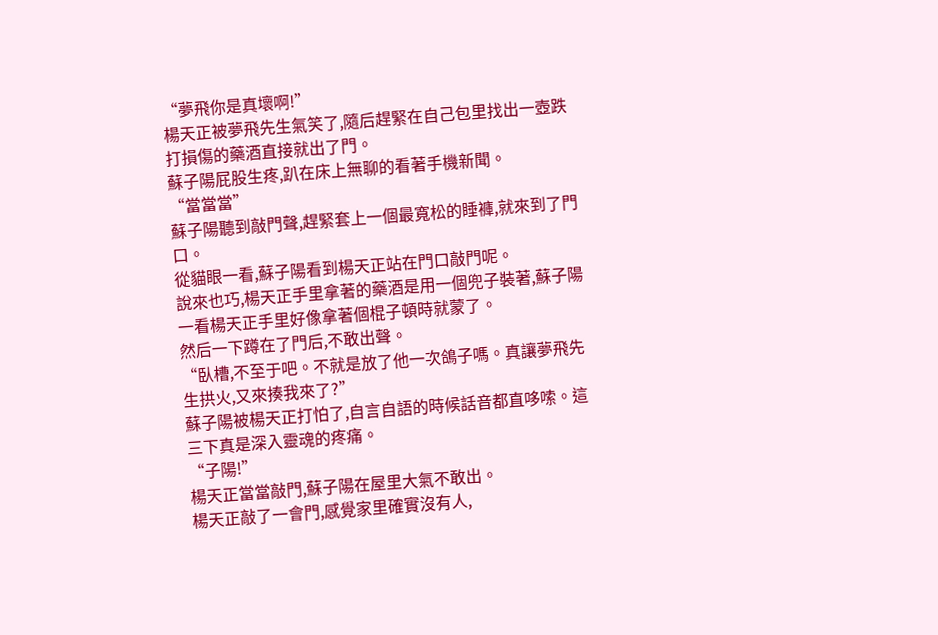“夢飛你是真壞啊!”
楊天正被夢飛先生氣笑了,隨后趕緊在自己包里找出一壺跌打損傷的藥酒直接就出了門。
蘇子陽屁股生疼,趴在床上無聊的看著手機新聞。
“當當當”
蘇子陽聽到敲門聲,趕緊套上一個最寬松的睡褲,就來到了門口。
從貓眼一看,蘇子陽看到楊天正站在門口敲門呢。
說來也巧,楊天正手里拿著的藥酒是用一個兜子裝著,蘇子陽一看楊天正手里好像拿著個棍子頓時就蒙了。
然后一下蹲在了門后,不敢出聲。
“臥槽,不至于吧。不就是放了他一次鴿子嗎。真讓夢飛先生拱火,又來揍我來了?”
蘇子陽被楊天正打怕了,自言自語的時候話音都直哆嗦。這三下真是深入靈魂的疼痛。
“子陽!”
楊天正當當敲門,蘇子陽在屋里大氣不敢出。
楊天正敲了一會門,感覺家里確實沒有人,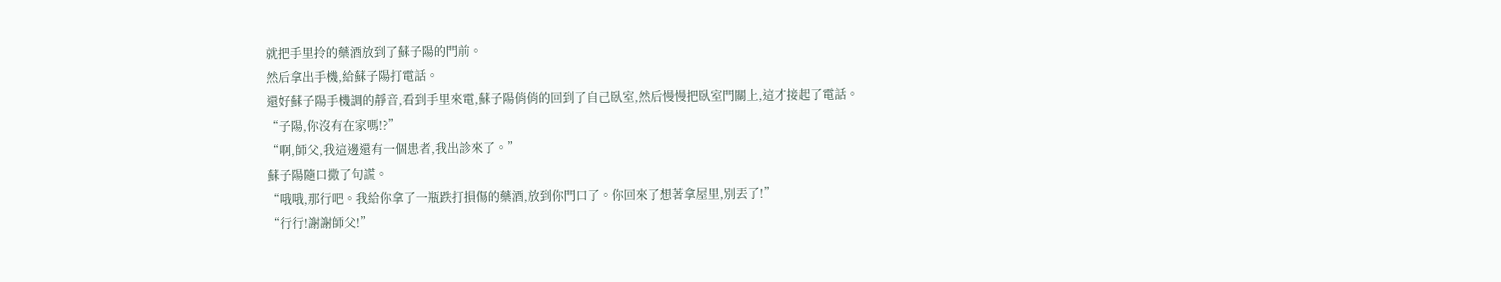就把手里拎的藥酒放到了蘇子陽的門前。
然后拿出手機,給蘇子陽打電話。
還好蘇子陽手機調的靜音,看到手里來電,蘇子陽俏俏的回到了自己臥室,然后慢慢把臥室門關上,這才接起了電話。
“子陽,你沒有在家嗎!?”
“啊,師父,我這邊還有一個患者,我出診來了。”
蘇子陽隨口撒了句謊。
“哦哦,那行吧。我給你拿了一瓶跌打損傷的藥酒,放到你門口了。你回來了想著拿屋里,別丟了!”
“行行!謝謝師父!”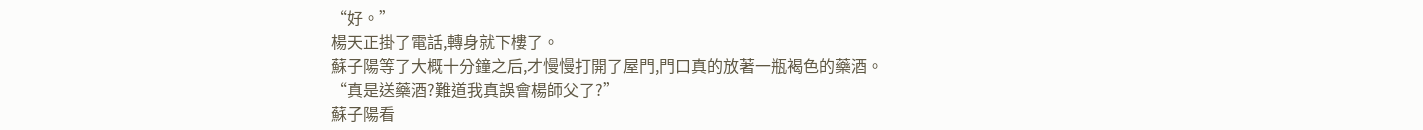“好。”
楊天正掛了電話,轉身就下樓了。
蘇子陽等了大概十分鐘之后,才慢慢打開了屋門,門口真的放著一瓶褐色的藥酒。
“真是送藥酒?難道我真誤會楊師父了?”
蘇子陽看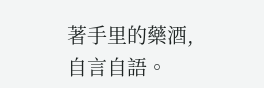著手里的藥酒,自言自語。